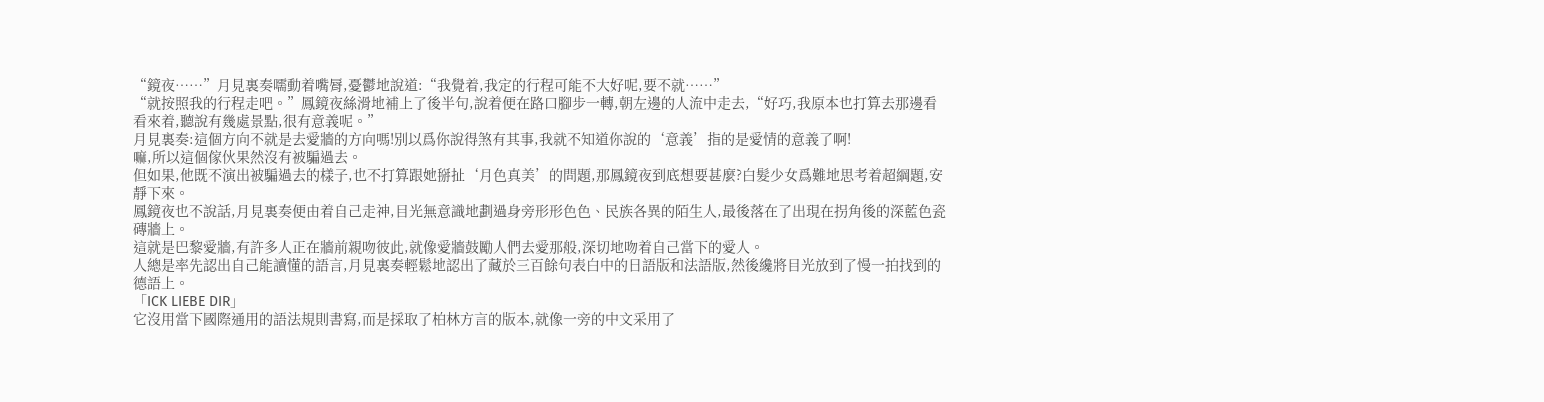“鏡夜……”月見裏奏嚅動着嘴脣,憂鬱地說道:“我覺着,我定的行程可能不大好呢,要不就……”
“就按照我的行程走吧。”鳳鏡夜絲滑地補上了後半句,說着便在路口腳步一轉,朝左邊的人流中走去,“好巧,我原本也打算去那邊看看來着,聽說有幾處景點,很有意義呢。”
月見裏奏:這個方向不就是去愛牆的方向嗎!別以爲你說得煞有其事,我就不知道你說的‘意義’指的是愛情的意義了啊!
嘛,所以這個傢伙果然沒有被騙過去。
但如果,他既不演出被騙過去的樣子,也不打算跟她掰扯‘月色真美’的問題,那鳳鏡夜到底想要甚麼?白髮少女爲難地思考着超綱題,安靜下來。
鳳鏡夜也不說話,月見裏奏便由着自己走神,目光無意識地劃過身旁形形色色、民族各異的陌生人,最後落在了出現在拐角後的深藍色瓷磚牆上。
這就是巴黎愛牆,有許多人正在牆前親吻彼此,就像愛牆鼓勵人們去愛那般,深切地吻着自己當下的愛人。
人總是率先認出自己能讀懂的語言,月見裏奏輕鬆地認出了藏於三百餘句表白中的日語版和法語版,然後纔將目光放到了慢一拍找到的德語上。
「ICK LIEBE DIR」
它沒用當下國際通用的語法規則書寫,而是採取了柏林方言的版本,就像一旁的中文采用了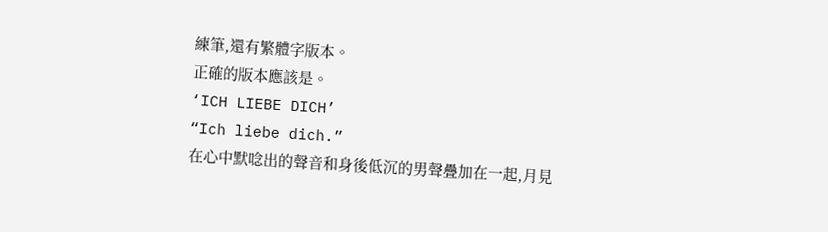練筆,還有繁體字版本。
正確的版本應該是。
‘ICH LIEBE DICH’
“Ich liebe dich.”
在心中默唸出的聲音和身後低沉的男聲疊加在一起,月見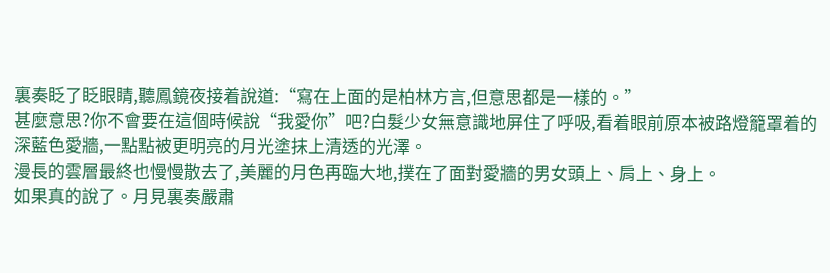裏奏眨了眨眼睛,聽鳳鏡夜接着說道:“寫在上面的是柏林方言,但意思都是一樣的。”
甚麼意思?你不會要在這個時候說“我愛你”吧?白髮少女無意識地屏住了呼吸,看着眼前原本被路燈籠罩着的深藍色愛牆,一點點被更明亮的月光塗抹上清透的光澤。
漫長的雲層最終也慢慢散去了,美麗的月色再臨大地,撲在了面對愛牆的男女頭上、肩上、身上。
如果真的說了。月見裏奏嚴肅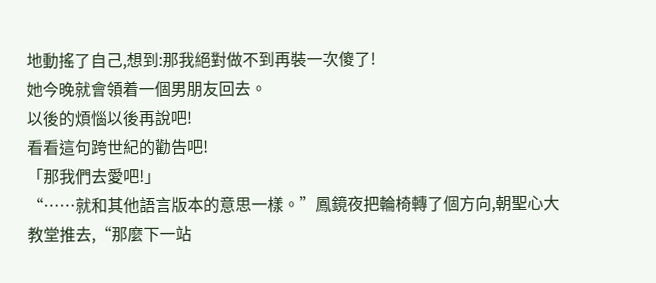地動搖了自己,想到:那我絕對做不到再裝一次傻了!
她今晚就會領着一個男朋友回去。
以後的煩惱以後再說吧!
看看這句跨世紀的勸告吧!
「那我們去愛吧!」
“……就和其他語言版本的意思一樣。”鳳鏡夜把輪椅轉了個方向,朝聖心大教堂推去,“那麼下一站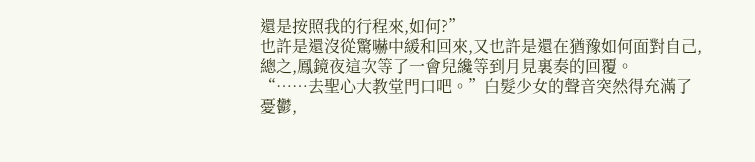還是按照我的行程來,如何?”
也許是還沒從驚嚇中緩和回來,又也許是還在猶豫如何面對自己,總之,鳳鏡夜這次等了一會兒纔等到月見裏奏的回覆。
“……去聖心大教堂門口吧。”白髮少女的聲音突然得充滿了憂鬱,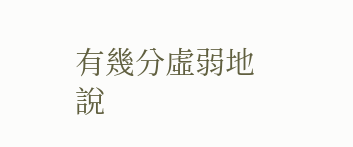有幾分虛弱地說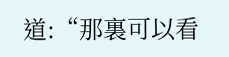道:“那裏可以看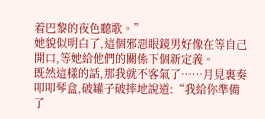着巴黎的夜色聽歌。”
她貌似明白了,這個邪惡眼鏡男好像在等自己開口,等她給他們的關係下個新定義。
既然這樣的話,那我就不客氣了……月見裏奏叩叩琴盒,破罐子破摔地說道:“我給你準備了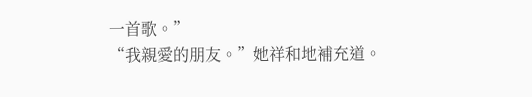一首歌。”
“我親愛的朋友。”她祥和地補充道。